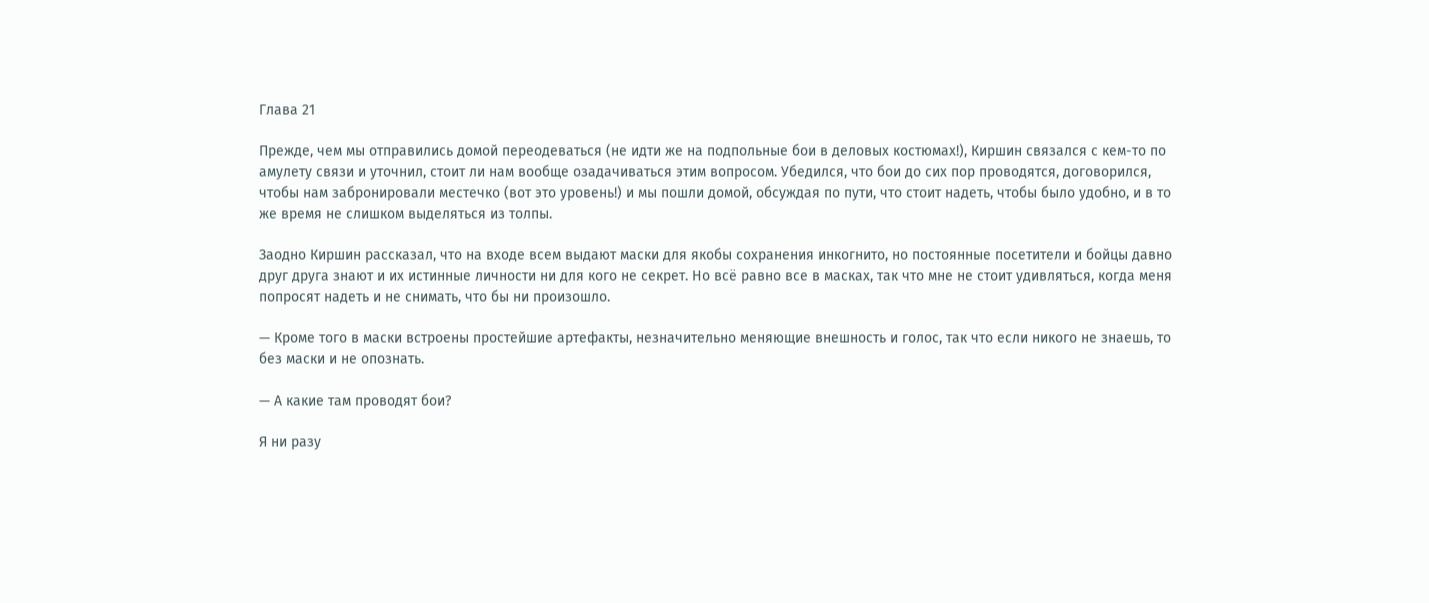Глава 21

Прежде, чем мы отправились домой переодеваться (не идти же на подпольные бои в деловых костюмах!), Киршин связался с кем-то по амулету связи и уточнил, стоит ли нам вообще озадачиваться этим вопросом. Убедился, что бои до сих пор проводятся, договорился, чтобы нам забронировали местечко (вот это уровень!) и мы пошли домой, обсуждая по пути, что стоит надеть, чтобы было удобно, и в то же время не слишком выделяться из толпы.

Заодно Киршин рассказал, что на входе всем выдают маски для якобы сохранения инкогнито, но постоянные посетители и бойцы давно друг друга знают и их истинные личности ни для кого не секрет. Но всё равно все в масках, так что мне не стоит удивляться, когда меня попросят надеть и не снимать, что бы ни произошло.

— Кроме того в маски встроены простейшие артефакты, незначительно меняющие внешность и голос, так что если никого не знаешь, то без маски и не опознать.

— А какие там проводят бои?

Я ни разу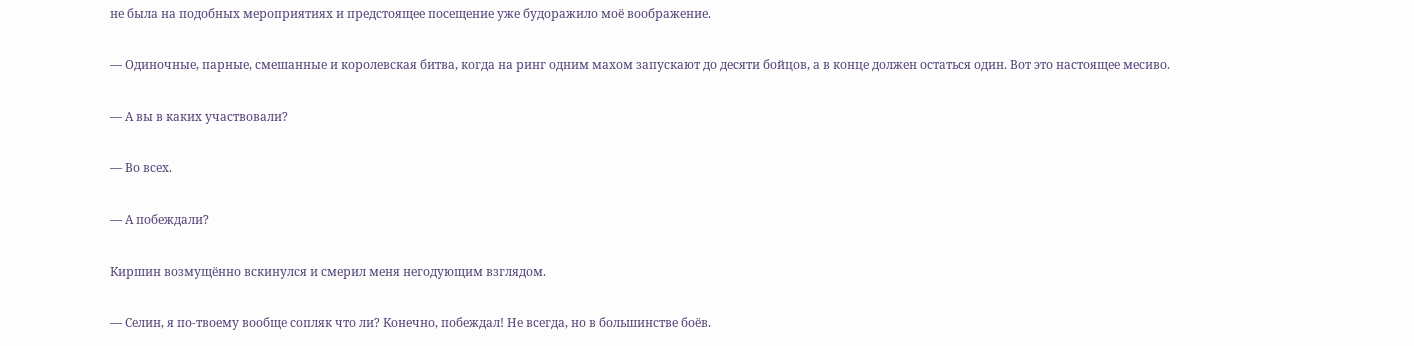не была на подобных мероприятиях и предстоящее посещение уже будоражило моё воображение.

— Одиночные, парные, смешанные и королевская битва, когда на ринг одним махом запускают до десяти бойцов, а в конце должен остаться один. Вот это настоящее месиво.

— А вы в каких участвовали?

— Во всех.

— А побеждали?

Киршин возмущённо вскинулся и смерил меня негодующим взглядом.

— Селин, я по-твоему вообще сопляк что ли? Конечно, побеждал! Не всегда, но в большинстве боёв.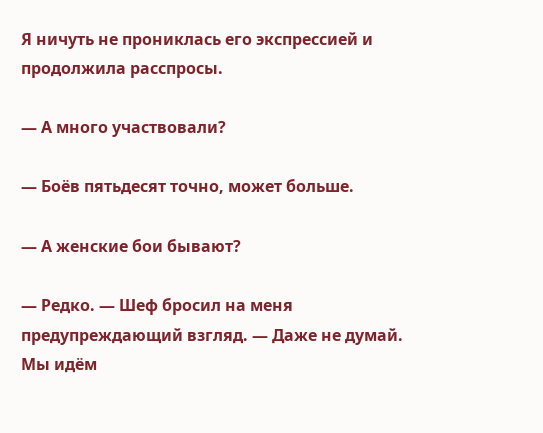Я ничуть не прониклась его экспрессией и продолжила расспросы.

— А много участвовали?

— Боёв пятьдесят точно, может больше.

— А женские бои бывают?

— Редко. — Шеф бросил на меня предупреждающий взгляд. — Даже не думай. Мы идём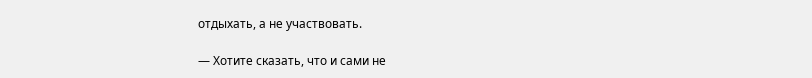отдыхать, а не участвовать.

— Хотите сказать, что и сами не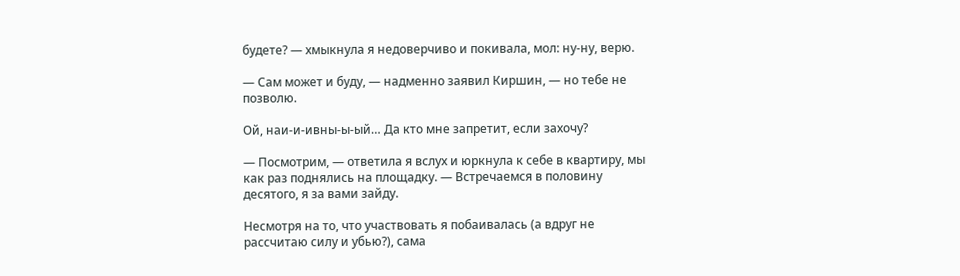будете? — хмыкнула я недоверчиво и покивала, мол: ну-ну, верю.

— Сам может и буду, — надменно заявил Киршин, — но тебе не позволю.

Ой, наи-и-ивны-ы-ый… Да кто мне запретит, если захочу?

— Посмотрим, — ответила я вслух и юркнула к себе в квартиру, мы как раз поднялись на площадку. — Встречаемся в половину десятого, я за вами зайду.

Несмотря на то, что участвовать я побаивалась (а вдруг не рассчитаю силу и убью?), сама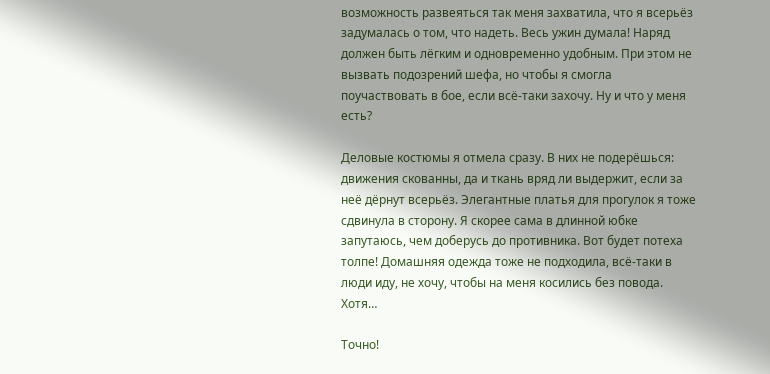возможность развеяться так меня захватила, что я всерьёз задумалась о том, что надеть. Весь ужин думала! Наряд должен быть лёгким и одновременно удобным. При этом не вызвать подозрений шефа, но чтобы я смогла поучаствовать в бое, если всё-таки захочу. Ну и что у меня есть?

Деловые костюмы я отмела сразу. В них не подерёшься: движения скованны, да и ткань вряд ли выдержит, если за неё дёрнут всерьёз. Элегантные платья для прогулок я тоже сдвинула в сторону. Я скорее сама в длинной юбке запутаюсь, чем доберусь до противника. Вот будет потеха толпе! Домашняя одежда тоже не подходила, всё-таки в люди иду, не хочу, чтобы на меня косились без повода. Хотя…

Точно!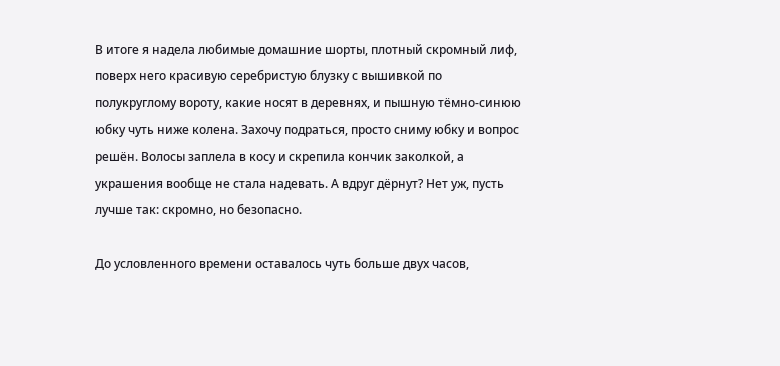В итоге я надела любимые домашние шорты, плотный скромный лиф, поверх него красивую серебристую блузку с вышивкой по полукруглому вороту, какие носят в деревнях, и пышную тёмно-синюю юбку чуть ниже колена. Захочу подраться, просто сниму юбку и вопрос решён. Волосы заплела в косу и скрепила кончик заколкой, а украшения вообще не стала надевать. А вдруг дёрнут? Нет уж, пусть лучше так: скромно, но безопасно.

До условленного времени оставалось чуть больше двух часов,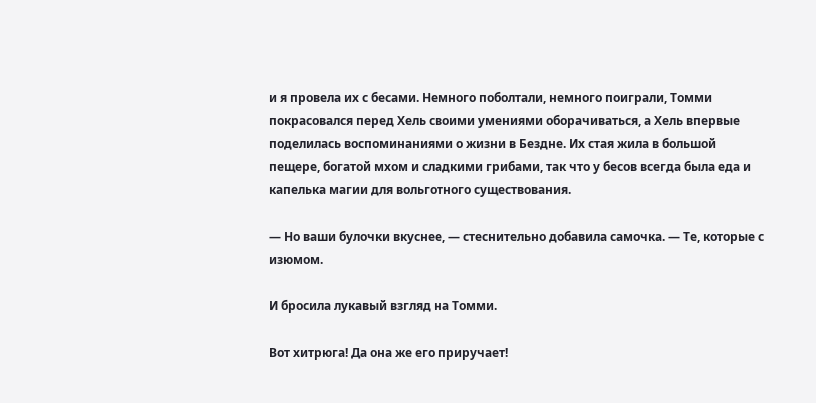и я провела их с бесами. Немного поболтали, немного поиграли, Томми покрасовался перед Хель своими умениями оборачиваться, а Хель впервые поделилась воспоминаниями о жизни в Бездне. Их стая жила в большой пещере, богатой мхом и сладкими грибами, так что у бесов всегда была еда и капелька магии для вольготного существования.

— Но ваши булочки вкуснее, — стеснительно добавила самочка. — Те, которые с изюмом.

И бросила лукавый взгляд на Томми.

Вот хитрюга! Да она же его приручает!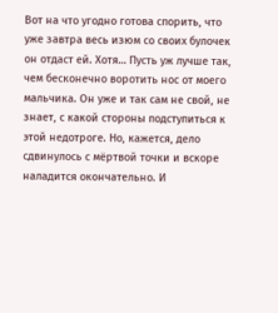Вот на что угодно готова спорить, что уже завтра весь изюм со своих булочек он отдаст ей. Хотя… Пусть уж лучше так, чем бесконечно воротить нос от моего мальчика. Он уже и так сам не свой, не знает, с какой стороны подступиться к этой недотроге. Но, кажется, дело сдвинулось с мёртвой точки и вскоре наладится окончательно. И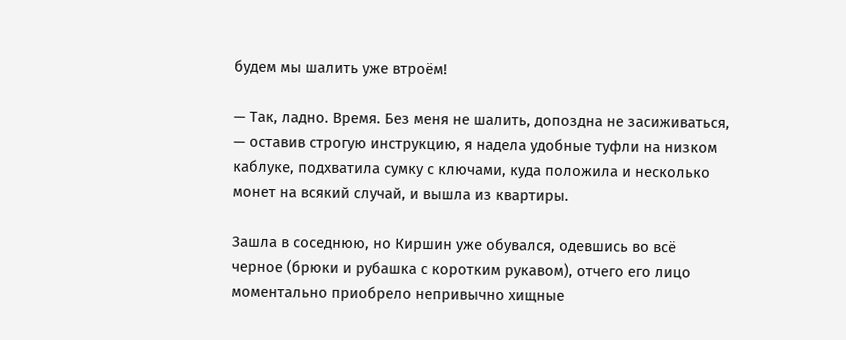будем мы шалить уже втроём!

— Так, ладно. Время. Без меня не шалить, допоздна не засиживаться, — оставив строгую инструкцию, я надела удобные туфли на низком каблуке, подхватила сумку с ключами, куда положила и несколько монет на всякий случай, и вышла из квартиры.

Зашла в соседнюю, но Киршин уже обувался, одевшись во всё черное (брюки и рубашка с коротким рукавом), отчего его лицо моментально приобрело непривычно хищные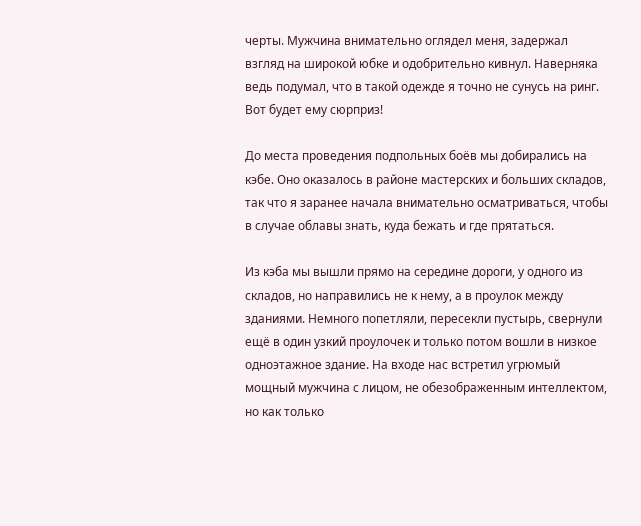черты. Мужчина внимательно оглядел меня, задержал взгляд на широкой юбке и одобрительно кивнул. Наверняка ведь подумал, что в такой одежде я точно не сунусь на ринг. Вот будет ему сюрприз!

До места проведения подпольных боёв мы добирались на кэбе. Оно оказалось в районе мастерских и больших складов, так что я заранее начала внимательно осматриваться, чтобы в случае облавы знать, куда бежать и где прятаться.

Из кэба мы вышли прямо на середине дороги, у одного из складов, но направились не к нему, а в проулок между зданиями. Немного попетляли, пересекли пустырь, свернули ещё в один узкий проулочек и только потом вошли в низкое одноэтажное здание. На входе нас встретил угрюмый мощный мужчина с лицом, не обезображенным интеллектом, но как только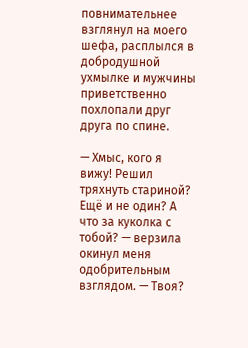повнимательнее взглянул на моего шефа, расплылся в добродушной ухмылке и мужчины приветственно похлопали друг друга по спине.

— Хмыс, кого я вижу! Решил тряхнуть стариной? Ещё и не один? А что за куколка с тобой? — верзила окинул меня одобрительным взглядом. — Твоя?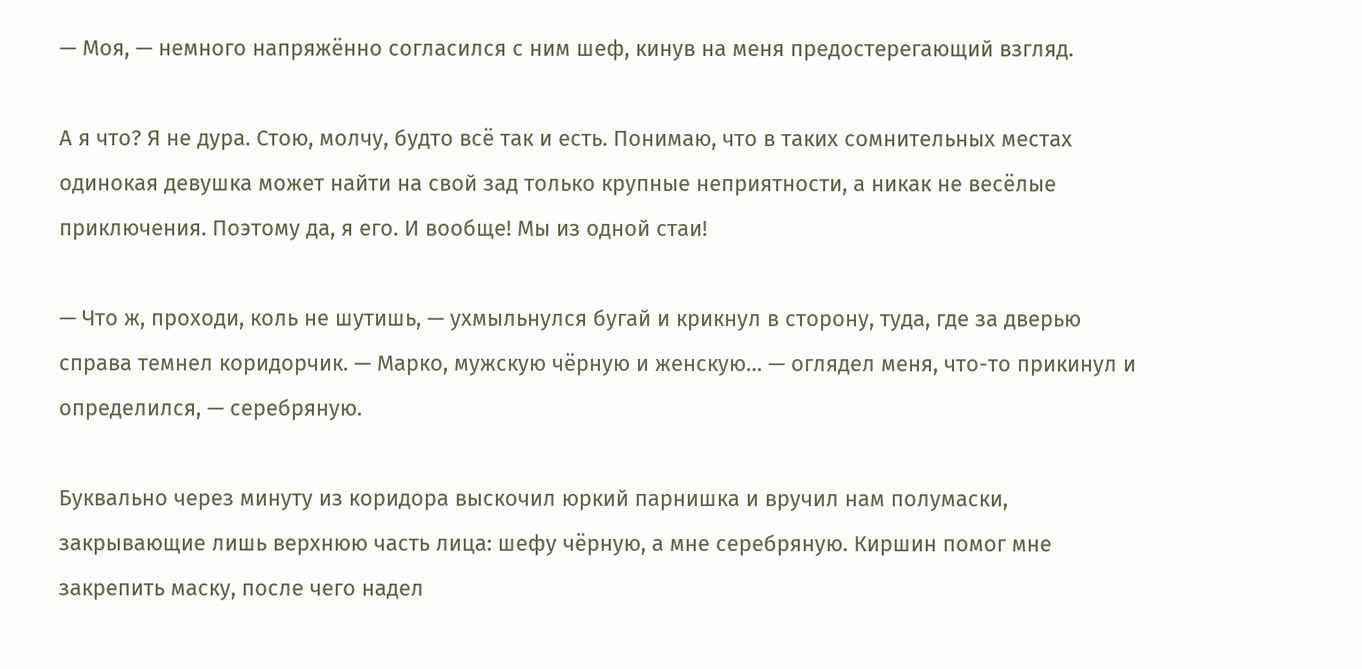— Моя, — немного напряжённо согласился с ним шеф, кинув на меня предостерегающий взгляд.

А я что? Я не дура. Стою, молчу, будто всё так и есть. Понимаю, что в таких сомнительных местах одинокая девушка может найти на свой зад только крупные неприятности, а никак не весёлые приключения. Поэтому да, я его. И вообще! Мы из одной стаи!

— Что ж, проходи, коль не шутишь, — ухмыльнулся бугай и крикнул в сторону, туда, где за дверью справа темнел коридорчик. — Марко, мужскую чёрную и женскую… — оглядел меня, что-то прикинул и определился, — серебряную.

Буквально через минуту из коридора выскочил юркий парнишка и вручил нам полумаски, закрывающие лишь верхнюю часть лица: шефу чёрную, а мне серебряную. Киршин помог мне закрепить маску, после чего надел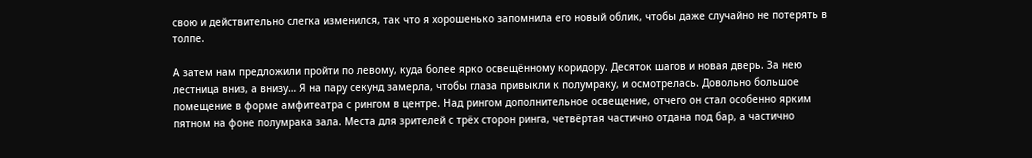свою и действительно слегка изменился, так что я хорошенько запомнила его новый облик, чтобы даже случайно не потерять в толпе.

А затем нам предложили пройти по левому, куда более ярко освещённому коридору. Десяток шагов и новая дверь. За нею лестница вниз, а внизу… Я на пару секунд замерла, чтобы глаза привыкли к полумраку, и осмотрелась. Довольно большое помещение в форме амфитеатра с рингом в центре. Над рингом дополнительное освещение, отчего он стал особенно ярким пятном на фоне полумрака зала. Места для зрителей с трёх сторон ринга, четвёртая частично отдана под бар, а частично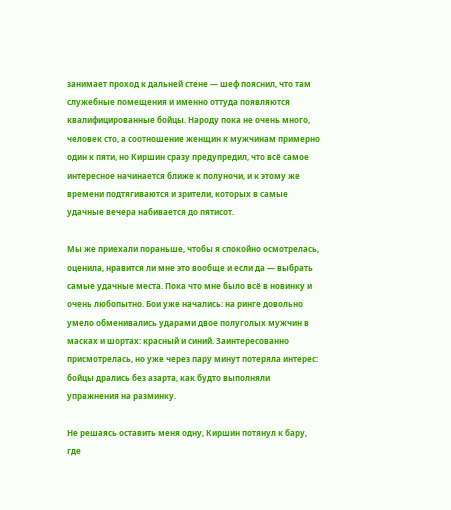занимает проход к дальней стене — шеф пояснил, что там служебные помещения и именно оттуда появляются квалифицированные бойцы. Народу пока не очень много, человек сто, а соотношение женщин к мужчинам примерно один к пяти, но Киршин сразу предупредил, что всё самое интересное начинается ближе к полуночи, и к этому же времени подтягиваются и зрители, которых в самые удачные вечера набивается до пятисот.

Мы же приехали пораньше, чтобы я спокойно осмотрелась, оценила, нравится ли мне это вообще и если да — выбрать самые удачные места. Пока что мне было всё в новинку и очень любопытно. Бои уже начались: на ринге довольно умело обменивались ударами двое полуголых мужчин в масках и шортах: красный и синий. Заинтересованно присмотрелась, но уже через пару минут потеряла интерес: бойцы дрались без азарта, как будто выполняли упражнения на разминку.

Не решаясь оставить меня одну, Киршин потянул к бару, где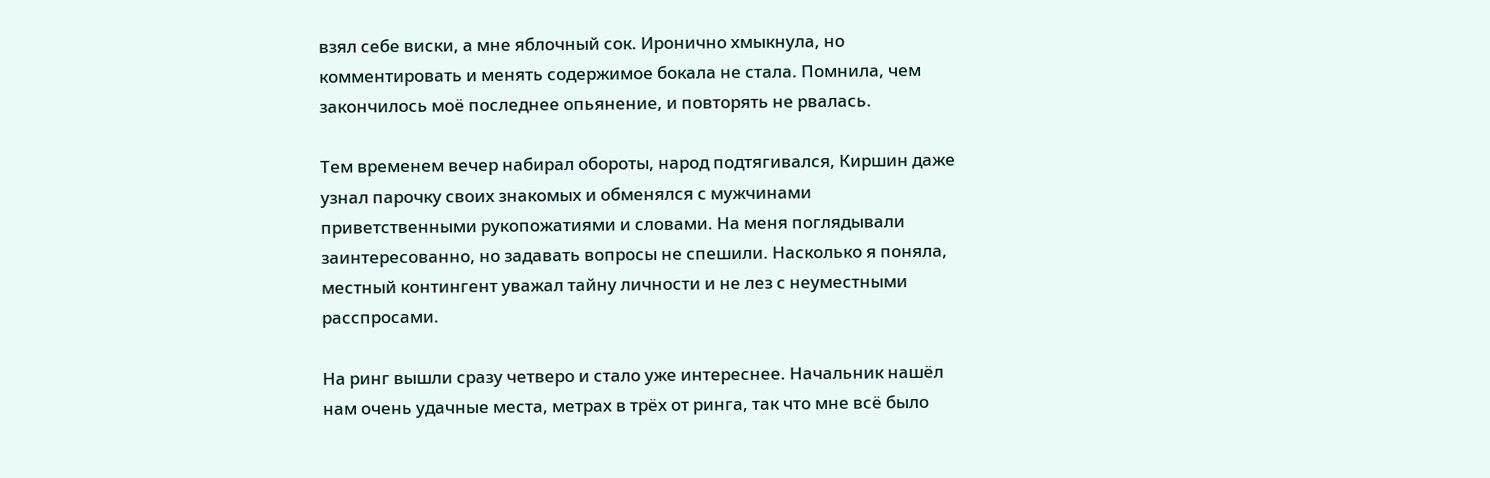взял себе виски, а мне яблочный сок. Иронично хмыкнула, но комментировать и менять содержимое бокала не стала. Помнила, чем закончилось моё последнее опьянение, и повторять не рвалась.

Тем временем вечер набирал обороты, народ подтягивался, Киршин даже узнал парочку своих знакомых и обменялся с мужчинами приветственными рукопожатиями и словами. На меня поглядывали заинтересованно, но задавать вопросы не спешили. Насколько я поняла, местный контингент уважал тайну личности и не лез с неуместными расспросами.

На ринг вышли сразу четверо и стало уже интереснее. Начальник нашёл нам очень удачные места, метрах в трёх от ринга, так что мне всё было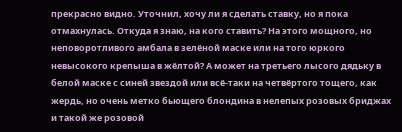прекрасно видно. Уточнил, хочу ли я сделать ставку, но я пока отмахнулась. Откуда я знаю, на кого ставить? На этого мощного, но неповоротливого амбала в зелёной маске или на того юркого невысокого крепыша в жёлтой? А может на третьего лысого дядьку в белой маске с синей звездой или всё-таки на четвёртого тощего, как жердь, но очень метко бьющего блондина в нелепых розовых бриджах и такой же розовой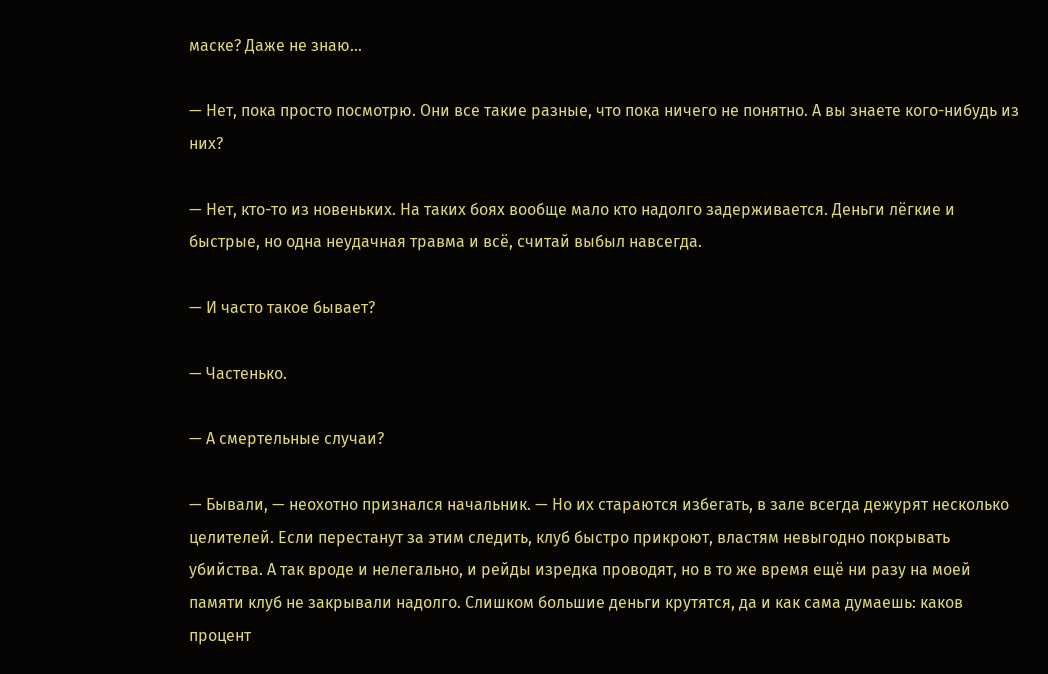маске? Даже не знаю…

— Нет, пока просто посмотрю. Они все такие разные, что пока ничего не понятно. А вы знаете кого-нибудь из них?

— Нет, кто-то из новеньких. На таких боях вообще мало кто надолго задерживается. Деньги лёгкие и быстрые, но одна неудачная травма и всё, считай выбыл навсегда.

— И часто такое бывает?

— Частенько.

— А смертельные случаи?

— Бывали, — неохотно признался начальник. — Но их стараются избегать, в зале всегда дежурят несколько целителей. Если перестанут за этим следить, клуб быстро прикроют, властям невыгодно покрывать убийства. А так вроде и нелегально, и рейды изредка проводят, но в то же время ещё ни разу на моей памяти клуб не закрывали надолго. Слишком большие деньги крутятся, да и как сама думаешь: каков процент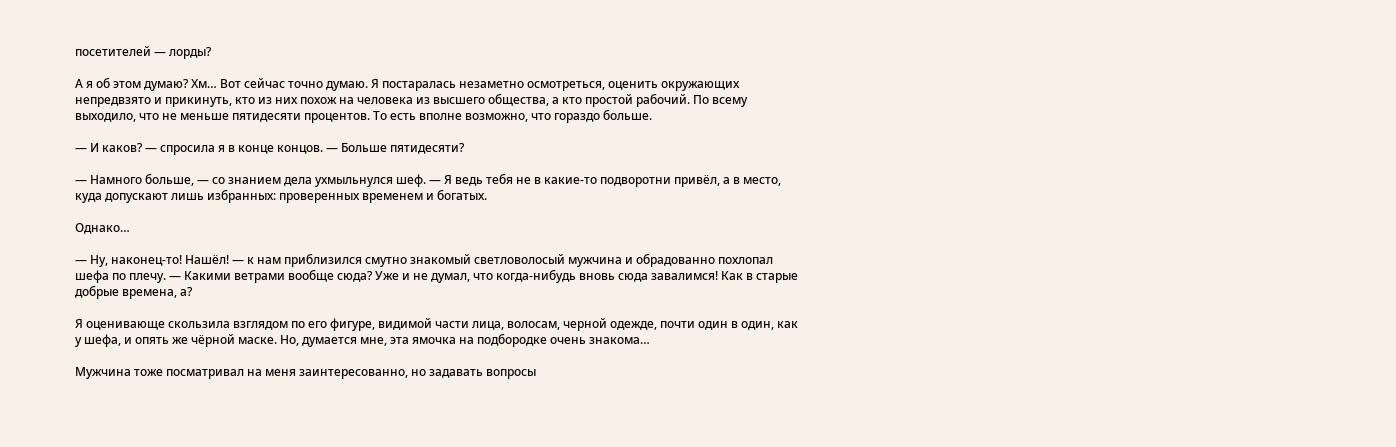посетителей — лорды?

А я об этом думаю? Хм… Вот сейчас точно думаю. Я постаралась незаметно осмотреться, оценить окружающих непредвзято и прикинуть, кто из них похож на человека из высшего общества, а кто простой рабочий. По всему выходило, что не меньше пятидесяти процентов. То есть вполне возможно, что гораздо больше.

— И каков? — спросила я в конце концов. — Больше пятидесяти?

— Намного больше, — со знанием дела ухмыльнулся шеф. — Я ведь тебя не в какие-то подворотни привёл, а в место, куда допускают лишь избранных: проверенных временем и богатых.

Однако…

— Ну, наконец-то! Нашёл! — к нам приблизился смутно знакомый светловолосый мужчина и обрадованно похлопал шефа по плечу. — Какими ветрами вообще сюда? Уже и не думал, что когда-нибудь вновь сюда завалимся! Как в старые добрые времена, а?

Я оценивающе скользила взглядом по его фигуре, видимой части лица, волосам, черной одежде, почти один в один, как у шефа, и опять же чёрной маске. Но, думается мне, эта ямочка на подбородке очень знакома…

Мужчина тоже посматривал на меня заинтересованно, но задавать вопросы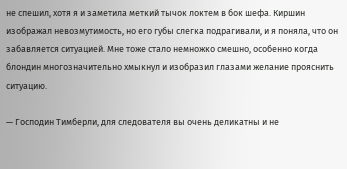не спешил, хотя я и заметила меткий тычок локтем в бок шефа. Киршин изображал невозмутимость, но его губы слегка подрагивали, и я поняла, что он забавляется ситуацией. Мне тоже стало немножко смешно, особенно когда блондин многозначительно хмыкнул и изобразил глазами желание прояснить ситуацию.

— Господин Тимберли, для следователя вы очень деликатны и не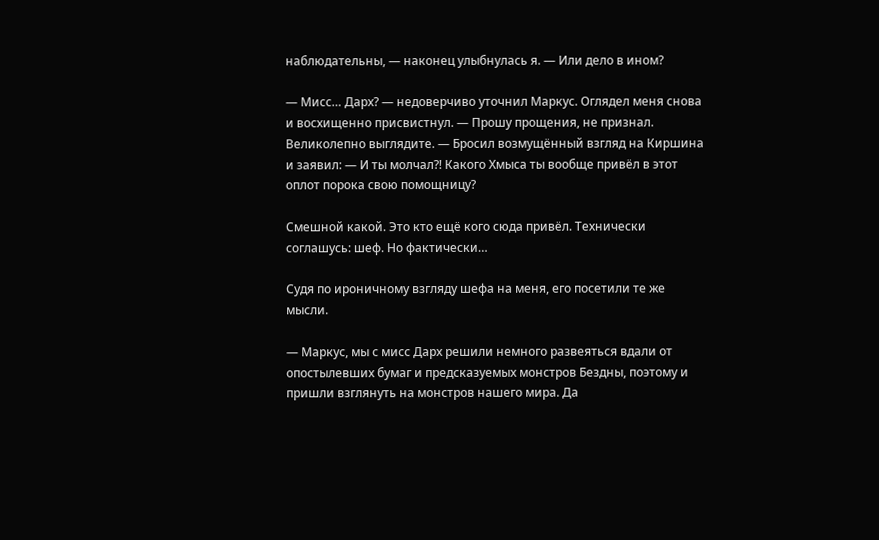наблюдательны, — наконец улыбнулась я. — Или дело в ином?

— Мисс… Дарх? — недоверчиво уточнил Маркус. Оглядел меня снова и восхищенно присвистнул. — Прошу прощения, не признал. Великолепно выглядите. — Бросил возмущённый взгляд на Киршина и заявил: — И ты молчал?! Какого Хмыса ты вообще привёл в этот оплот порока свою помощницу?

Смешной какой. Это кто ещё кого сюда привёл. Технически соглашусь: шеф. Но фактически…

Судя по ироничному взгляду шефа на меня, его посетили те же мысли.

— Маркус, мы с мисс Дарх решили немного развеяться вдали от опостылевших бумаг и предсказуемых монстров Бездны, поэтому и пришли взглянуть на монстров нашего мира. Да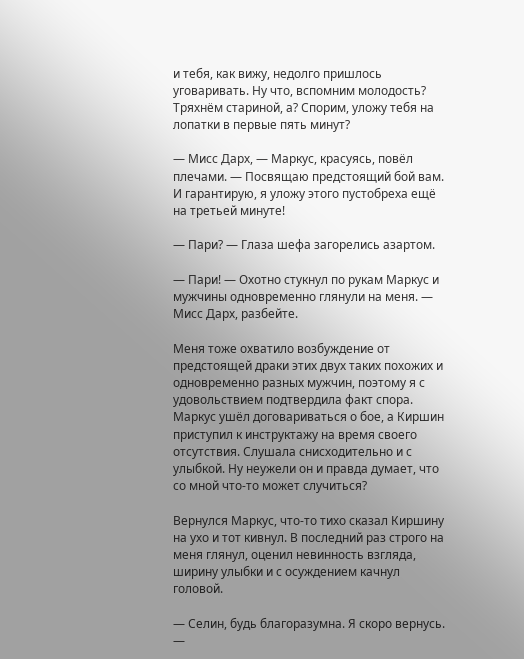и тебя, как вижу, недолго пришлось уговаривать. Ну что, вспомним молодость? Тряхнём стариной, а? Спорим, уложу тебя на лопатки в первые пять минут?

— Мисс Дарх, — Маркус, красуясь, повёл плечами. — Посвящаю предстоящий бой вам. И гарантирую, я уложу этого пустобреха ещё на третьей минуте!

— Пари? — Глаза шефа загорелись азартом.

— Пари! — Охотно стукнул по рукам Маркус и мужчины одновременно глянули на меня. — Мисс Дарх, разбейте.

Меня тоже охватило возбуждение от предстоящей драки этих двух таких похожих и одновременно разных мужчин, поэтому я с удовольствием подтвердила факт спора. Маркус ушёл договариваться о бое, а Киршин приступил к инструктажу на время своего отсутствия. Слушала снисходительно и с улыбкой. Ну неужели он и правда думает, что со мной что-то может случиться?

Вернулся Маркус, что-то тихо сказал Киршину на ухо и тот кивнул. В последний раз строго на меня глянул, оценил невинность взгляда, ширину улыбки и с осуждением качнул головой.

— Селин, будь благоразумна. Я скоро вернусь. —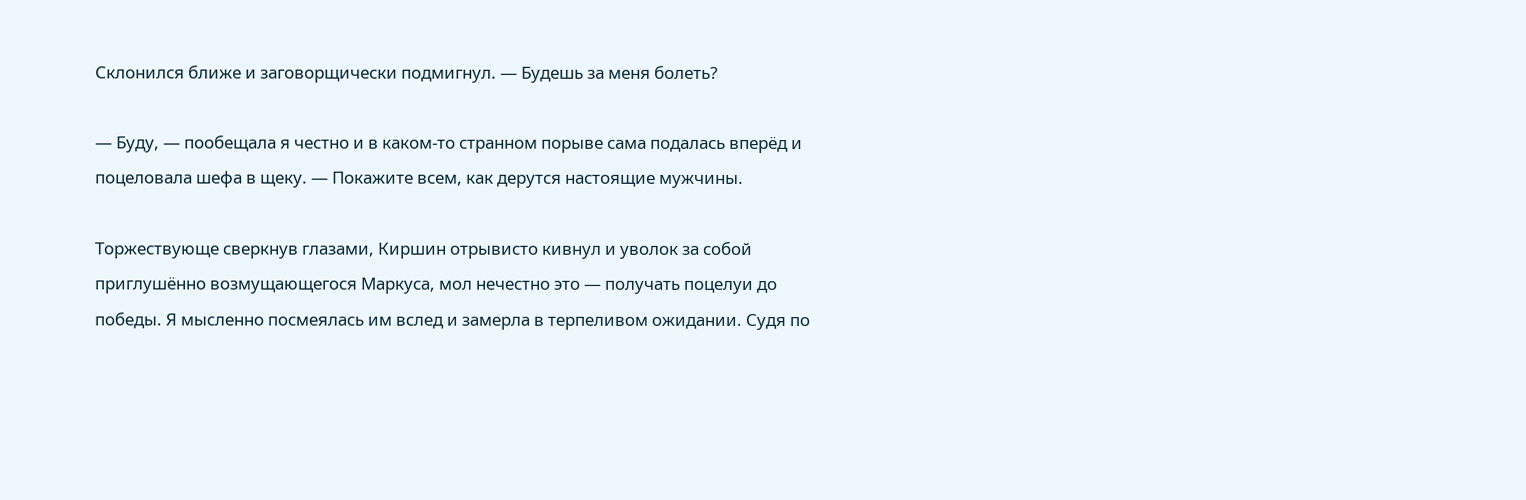Склонился ближе и заговорщически подмигнул. — Будешь за меня болеть?

— Буду, — пообещала я честно и в каком-то странном порыве сама подалась вперёд и поцеловала шефа в щеку. — Покажите всем, как дерутся настоящие мужчины.

Торжествующе сверкнув глазами, Киршин отрывисто кивнул и уволок за собой приглушённо возмущающегося Маркуса, мол нечестно это — получать поцелуи до победы. Я мысленно посмеялась им вслед и замерла в терпеливом ожидании. Судя по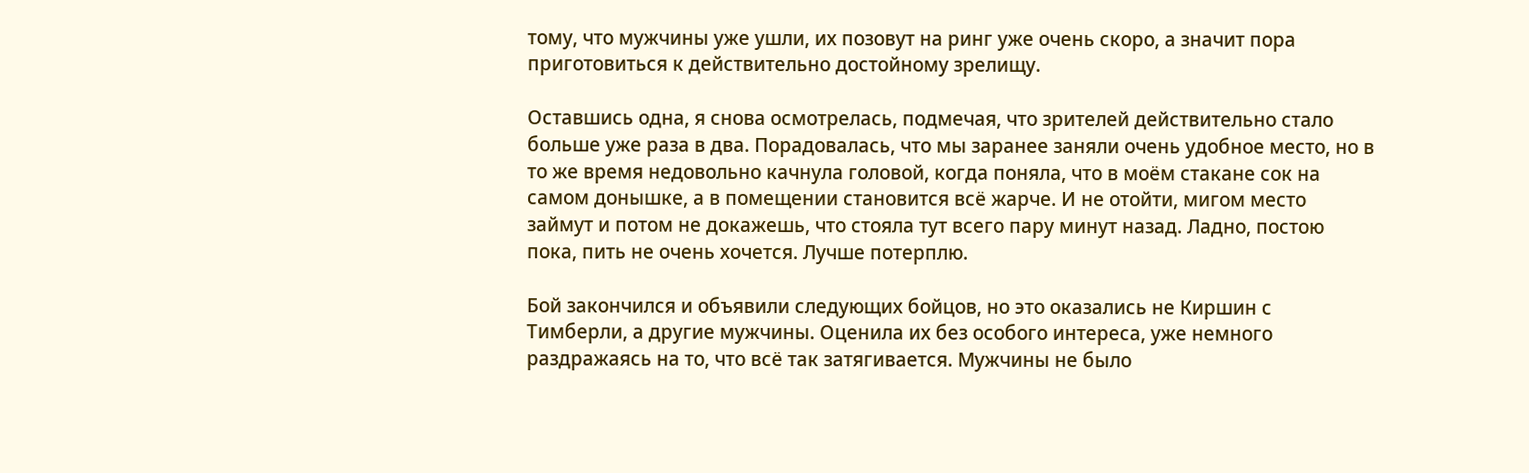тому, что мужчины уже ушли, их позовут на ринг уже очень скоро, а значит пора приготовиться к действительно достойному зрелищу.

Оставшись одна, я снова осмотрелась, подмечая, что зрителей действительно стало больше уже раза в два. Порадовалась, что мы заранее заняли очень удобное место, но в то же время недовольно качнула головой, когда поняла, что в моём стакане сок на самом донышке, а в помещении становится всё жарче. И не отойти, мигом место займут и потом не докажешь, что стояла тут всего пару минут назад. Ладно, постою пока, пить не очень хочется. Лучше потерплю.

Бой закончился и объявили следующих бойцов, но это оказались не Киршин с Тимберли, а другие мужчины. Оценила их без особого интереса, уже немного раздражаясь на то, что всё так затягивается. Мужчины не было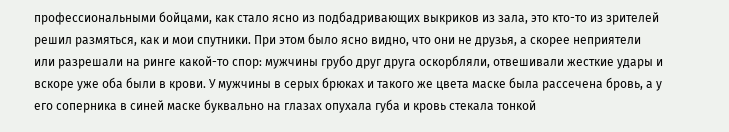профессиональными бойцами, как стало ясно из подбадривающих выкриков из зала, это кто-то из зрителей решил размяться, как и мои спутники. При этом было ясно видно, что они не друзья, а скорее неприятели или разрешали на ринге какой-то спор: мужчины грубо друг друга оскорбляли, отвешивали жесткие удары и вскоре уже оба были в крови. У мужчины в серых брюках и такого же цвета маске была рассечена бровь, а у его соперника в синей маске буквально на глазах опухала губа и кровь стекала тонкой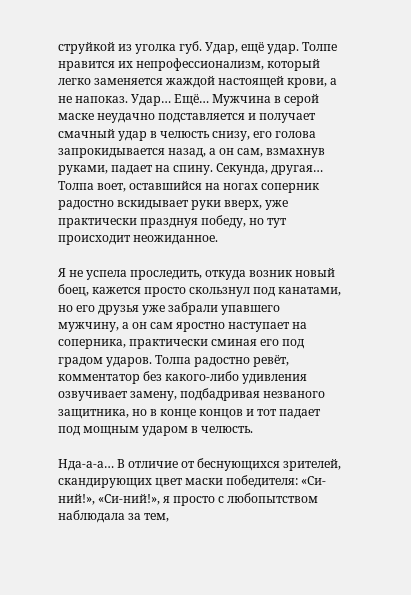струйкой из уголка губ. Удар, ещё удар. Толпе нравится их непрофессионализм, который легко заменяется жаждой настоящей крови, а не напоказ. Удар… Ещё… Мужчина в серой маске неудачно подставляется и получает смачный удар в челюсть снизу, его голова запрокидывается назад, а он сам, взмахнув руками, падает на спину. Секунда, другая… Толпа воет, оставшийся на ногах соперник радостно вскидывает руки вверх, уже практически празднуя победу, но тут происходит неожиданное.

Я не успела проследить, откуда возник новый боец, кажется просто скользнул под канатами, но его друзья уже забрали упавшего мужчину, а он сам яростно наступает на соперника, практически сминая его под градом ударов. Толпа радостно ревёт, комментатор без какого-либо удивления озвучивает замену, подбадривая незваного защитника, но в конце концов и тот падает под мощным ударом в челюсть.

Нда-а-а… В отличие от беснующихся зрителей, скандирующих цвет маски победителя: «Си-ний!», «Си-ний!», я просто с любопытством наблюдала за тем,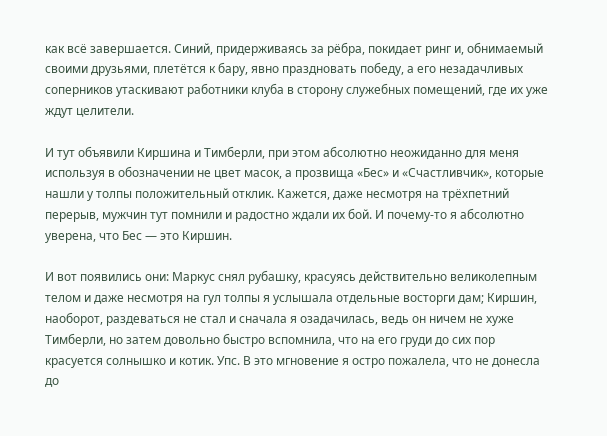как всё завершается. Синий, придерживаясь за рёбра, покидает ринг и, обнимаемый своими друзьями, плетётся к бару, явно праздновать победу, а его незадачливых соперников утаскивают работники клуба в сторону служебных помещений, где их уже ждут целители.

И тут объявили Киршина и Тимберли, при этом абсолютно неожиданно для меня используя в обозначении не цвет масок, а прозвища «Бес» и «Счастливчик», которые нашли у толпы положительный отклик. Кажется, даже несмотря на трёхпетний перерыв, мужчин тут помнили и радостно ждали их бой. И почему-то я абсолютно уверена, что Бес — это Киршин.

И вот появились они: Маркус снял рубашку, красуясь действительно великолепным телом и даже несмотря на гул толпы я услышала отдельные восторги дам; Киршин, наоборот, раздеваться не стал и сначала я озадачилась, ведь он ничем не хуже Тимберли, но затем довольно быстро вспомнила, что на его груди до сих пор красуется солнышко и котик. Упс. В это мгновение я остро пожалела, что не донесла до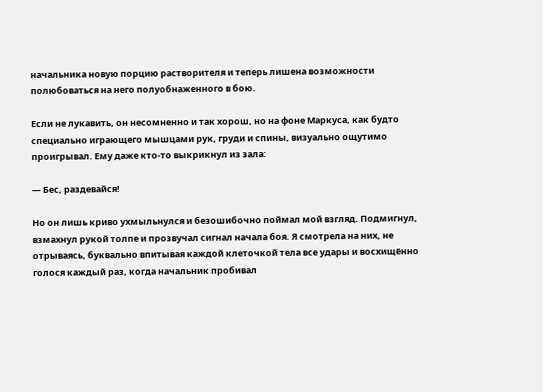начальника новую порцию растворителя и теперь лишена возможности полюбоваться на него полуобнаженного в бою.

Если не лукавить, он несомненно и так хорош, но на фоне Маркуса, как будто специально играющего мышцами рук, груди и спины, визуально ощутимо проигрывал. Ему даже кто-то выкрикнул из зала:

— Бес, раздевайся!

Но он лишь криво ухмыльнулся и безошибочно поймал мой взгляд. Подмигнул, взмахнул рукой толпе и прозвучал сигнал начала боя. Я смотрела на них, не отрываясь, буквально впитывая каждой клеточкой тела все удары и восхищённо голося каждый раз, когда начальник пробивал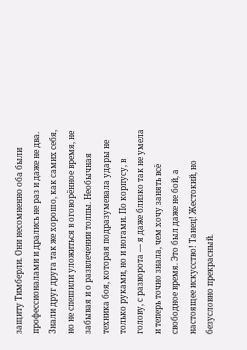защиту Тимберли. Они несомненно оба были профессионалами и дрались не раз и даже не два. Знали друг друга так же хорошо, как самих себя, но не спешили уложиться в оговорённое время, не забывая и о развлечении толпы. Необычная техника боя, которая подразумевала удары не только руками, но и ногами. По корпусу, в голову, с разворота — я даже близко так не умела и теперь точно знала, чем хочу занять всё свободное время. Это был даже не бой, а настоящее искусство! Танец! Жестокий, но безусловно прекрасный.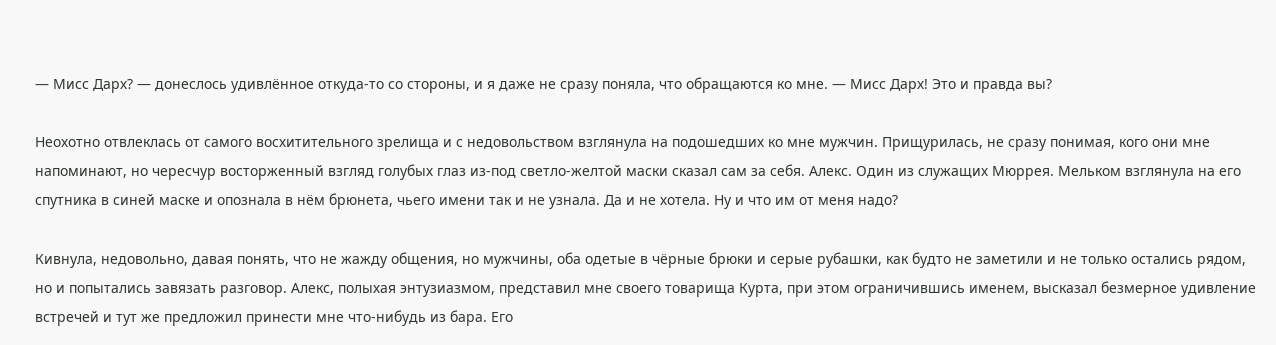— Мисс Дарх? — донеслось удивлённое откуда-то со стороны, и я даже не сразу поняла, что обращаются ко мне. — Мисс Дарх! Это и правда вы?

Неохотно отвлеклась от самого восхитительного зрелища и с недовольством взглянула на подошедших ко мне мужчин. Прищурилась, не сразу понимая, кого они мне напоминают, но чересчур восторженный взгляд голубых глаз из-под светло-желтой маски сказал сам за себя. Алекс. Один из служащих Мюррея. Мельком взглянула на его спутника в синей маске и опознала в нём брюнета, чьего имени так и не узнала. Да и не хотела. Ну и что им от меня надо?

Кивнула, недовольно, давая понять, что не жажду общения, но мужчины, оба одетые в чёрные брюки и серые рубашки, как будто не заметили и не только остались рядом, но и попытались завязать разговор. Алекс, полыхая энтузиазмом, представил мне своего товарища Курта, при этом ограничившись именем, высказал безмерное удивление встречей и тут же предложил принести мне что-нибудь из бара. Его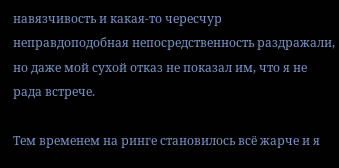навязчивость и какая-то чересчур неправдоподобная непосредственность раздражали, но даже мой сухой отказ не показал им, что я не рада встрече.

Тем временем на ринге становилось всё жарче и я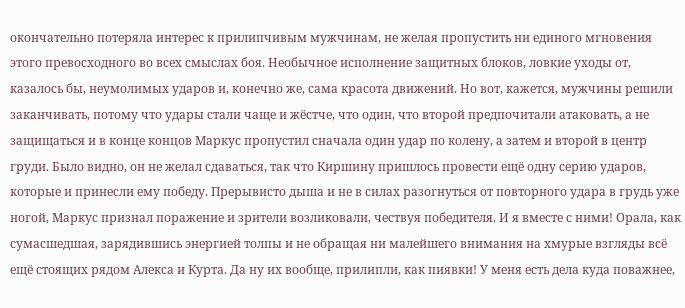окончательно потеряла интерес к прилипчивым мужчинам, не желая пропустить ни единого мгновения этого превосходного во всех смыслах боя. Необычное исполнение защитных блоков, ловкие уходы от, казалось бы, неумолимых ударов и, конечно же, сама красота движений. Но вот, кажется, мужчины решили заканчивать, потому что удары стали чаще и жёстче, что один, что второй предпочитали атаковать, а не защищаться и в конце концов Маркус пропустил сначала один удар по колену, а затем и второй в центр груди. Было видно, он не желал сдаваться, так что Киршину пришлось провести ещё одну серию ударов, которые и принесли ему победу. Прерывисто дыша и не в силах разогнуться от повторного удара в грудь уже ногой, Маркус признал поражение и зрители возликовали, чествуя победителя. И я вместе с ними! Орала, как сумасшедшая, зарядившись энергией толпы и не обращая ни малейшего внимания на хмурые взгляды всё ещё стоящих рядом Алекса и Курта. Да ну их вообще, прилипли, как пиявки! У меня есть дела куда поважнее,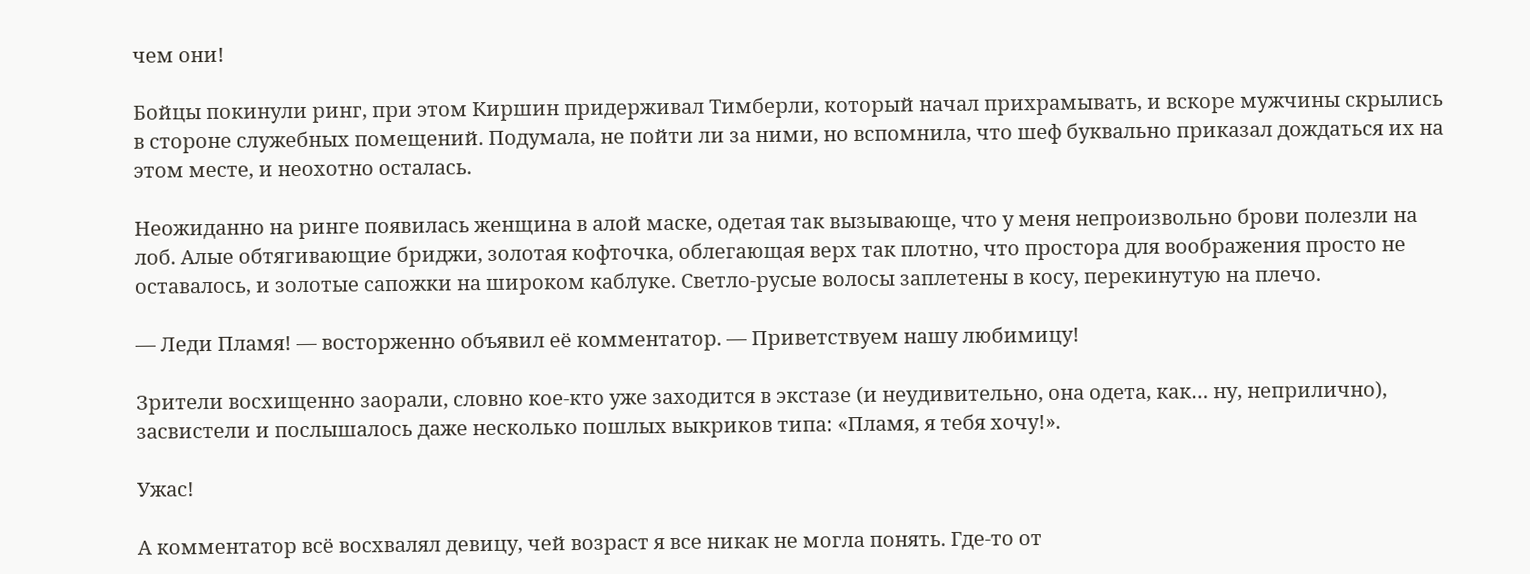чем они!

Бойцы покинули ринг, при этом Киршин придерживал Тимберли, который начал прихрамывать, и вскоре мужчины скрылись в стороне служебных помещений. Подумала, не пойти ли за ними, но вспомнила, что шеф буквально приказал дождаться их на этом месте, и неохотно осталась.

Неожиданно на ринге появилась женщина в алой маске, одетая так вызывающе, что у меня непроизвольно брови полезли на лоб. Алые обтягивающие бриджи, золотая кофточка, облегающая верх так плотно, что простора для воображения просто не оставалось, и золотые сапожки на широком каблуке. Светло-русые волосы заплетены в косу, перекинутую на плечо.

— Леди Пламя! — восторженно объявил её комментатор. — Приветствуем нашу любимицу!

Зрители восхищенно заорали, словно кое-кто уже заходится в экстазе (и неудивительно, она одета, как… ну, неприлично), засвистели и послышалось даже несколько пошлых выкриков типа: «Пламя, я тебя хочу!».

Ужас!

А комментатор всё восхвалял девицу, чей возраст я все никак не могла понять. Где-то от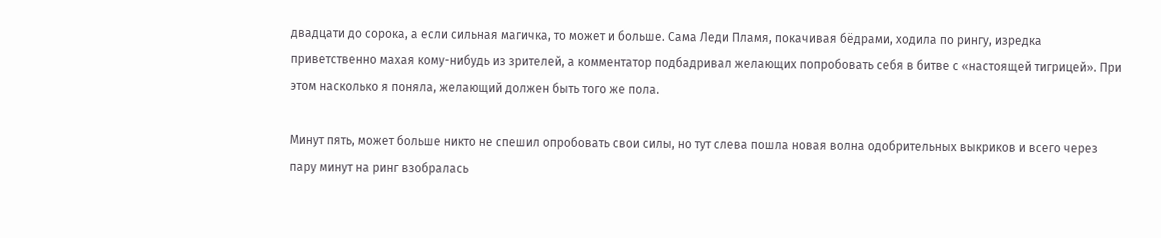двадцати до сорока, а если сильная магичка, то может и больше. Сама Леди Пламя, покачивая бёдрами, ходила по рингу, изредка приветственно махая кому-нибудь из зрителей, а комментатор подбадривал желающих попробовать себя в битве с «настоящей тигрицей». При этом насколько я поняла, желающий должен быть того же пола.

Минут пять, может больше никто не спешил опробовать свои силы, но тут слева пошла новая волна одобрительных выкриков и всего через пару минут на ринг взобралась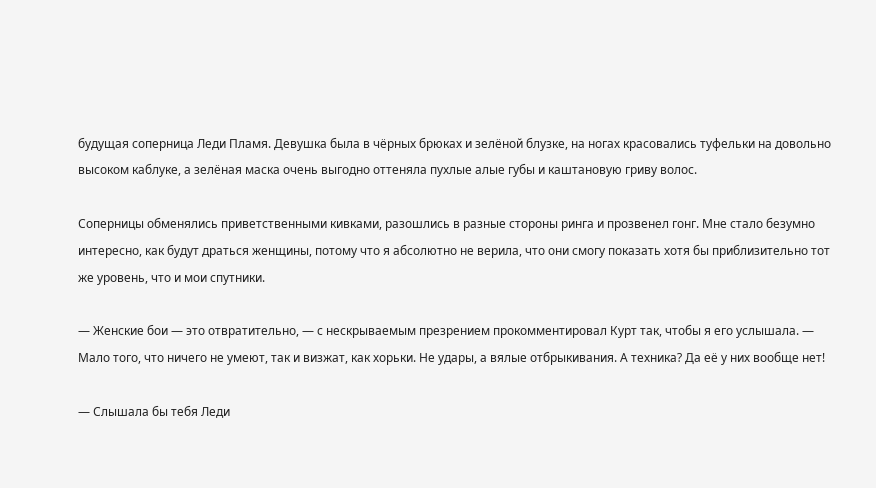будущая соперница Леди Пламя. Девушка была в чёрных брюках и зелёной блузке, на ногах красовались туфельки на довольно высоком каблуке, а зелёная маска очень выгодно оттеняла пухлые алые губы и каштановую гриву волос.

Соперницы обменялись приветственными кивками, разошлись в разные стороны ринга и прозвенел гонг. Мне стало безумно интересно, как будут драться женщины, потому что я абсолютно не верила, что они смогу показать хотя бы приблизительно тот же уровень, что и мои спутники.

— Женские бои — это отвратительно, — с нескрываемым презрением прокомментировал Курт так, чтобы я его услышала. — Мало того, что ничего не умеют, так и визжат, как хорьки. Не удары, а вялые отбрыкивания. А техника? Да её у них вообще нет!

— Слышала бы тебя Леди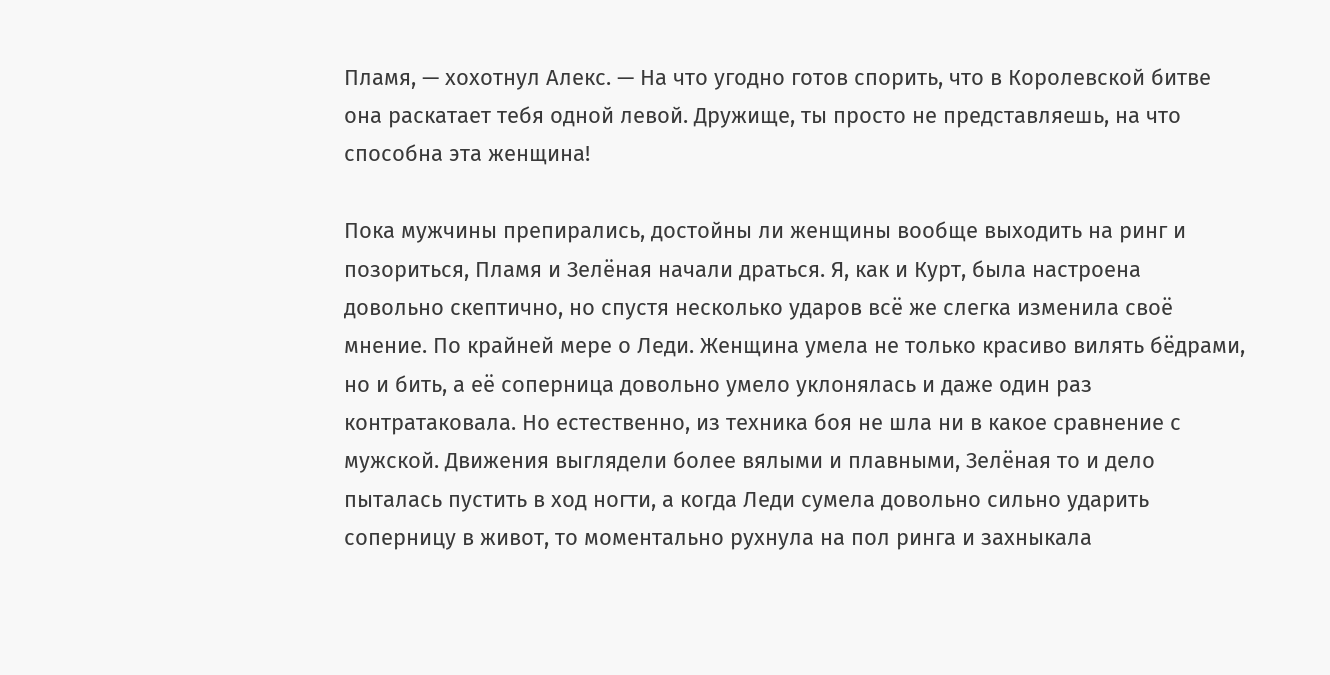Пламя, — хохотнул Алекс. — На что угодно готов спорить, что в Королевской битве она раскатает тебя одной левой. Дружище, ты просто не представляешь, на что способна эта женщина!

Пока мужчины препирались, достойны ли женщины вообще выходить на ринг и позориться, Пламя и Зелёная начали драться. Я, как и Курт, была настроена довольно скептично, но спустя несколько ударов всё же слегка изменила своё мнение. По крайней мере о Леди. Женщина умела не только красиво вилять бёдрами, но и бить, а её соперница довольно умело уклонялась и даже один раз контратаковала. Но естественно, из техника боя не шла ни в какое сравнение с мужской. Движения выглядели более вялыми и плавными, Зелёная то и дело пыталась пустить в ход ногти, а когда Леди сумела довольно сильно ударить соперницу в живот, то моментально рухнула на пол ринга и захныкала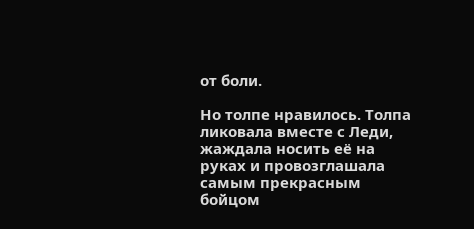от боли.

Но толпе нравилось. Толпа ликовала вместе с Леди, жаждала носить её на руках и провозглашала самым прекрасным бойцом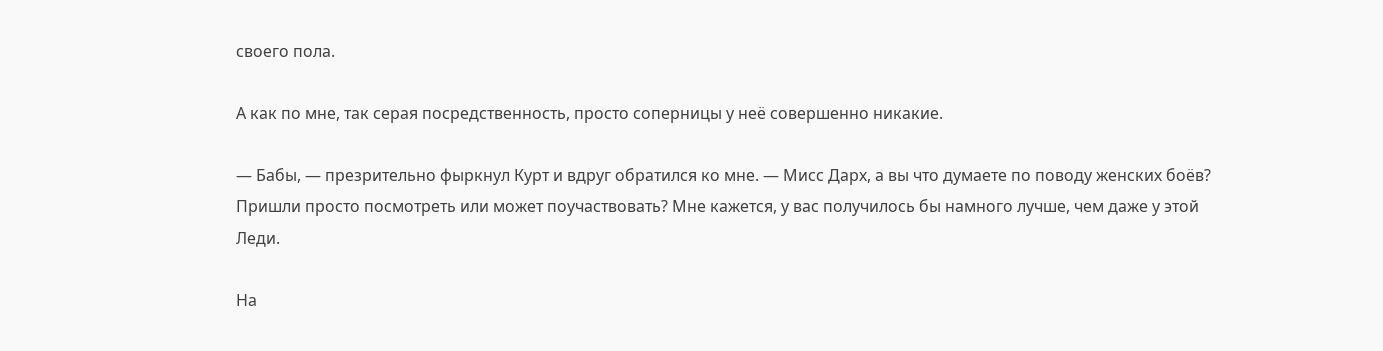своего пола.

А как по мне, так серая посредственность, просто соперницы у неё совершенно никакие.

— Бабы, — презрительно фыркнул Курт и вдруг обратился ко мне. — Мисс Дарх, а вы что думаете по поводу женских боёв? Пришли просто посмотреть или может поучаствовать? Мне кажется, у вас получилось бы намного лучше, чем даже у этой Леди.

На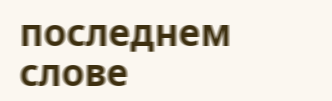последнем слове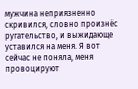мужчина неприязненно скривился, словно произнёс ругательство, и выжидающе уставился на меня. Я вот сейчас не поняла, меня провоцируют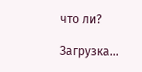что ли?

Загрузка...